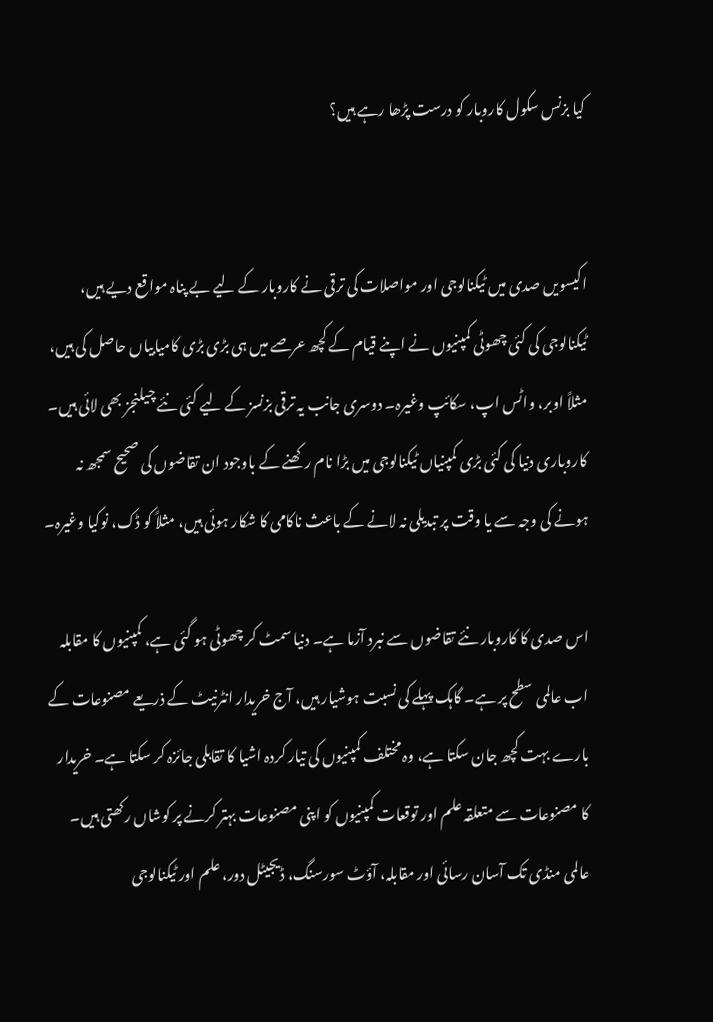کیا بزنس سکول کاروبار کو درست پڑھا رہے ہیں؟


اکیسویں صدی میں ٹیکنالوجی اور مواصلات کی ترقی نے کاروبار کے لیے بے پناہ مواقع دیے ہیں، ٹیکنالوجی کی کئی چھوٹی کمپنیوں نے اپنے قیام کے کچھ عرصے میں ہی بڑی بڑی کامیابیاں حاصل کی ہیں، مثلاً اوبر، واٹس اپ، سکائپ وغیرہ۔ دوسری جانب یہ ترقی بزنسز کے لیے کئی نئے چیلنجز بھی لائی ہیں۔ کاروباری دنیا کی کئی بڑی کمپنیاں ٹیکنالوجی میں بڑا نام رکھنے کے باوجود ان تقاضوں کی صحیح سمجھ نہ ہونے کی وجہ سے یا وقت پر تبدیلی نہ لانے کے باعث ناکامی کا شکار ہوئی ہیں، مثلاً کو ڈک، نوکیا وغیرہ۔

اس صدی کا کاروبار نئے تقاضوں سے نبرد آزما ہے۔ دنیا سمٹ کر چھوٹی ہو گئی ہے، کمپنیوں کا مقابلہ اب عالمی سطح پر ہے۔ گاہک پہلے کی نسبت ہوشیار ہیں، آج خریدار انٹرنیٹ کے ذریعے مصنوعات کے بارے بہت کچھ جان سکتا ہے، وہ مختلف کمپنیوں کی تیار کردہ اشیا کا تقابلی جائزہ کر سکتا ہے۔ خریدار کا مصنوعات سے متعلقہ علم اور توقعات کمپنیوں کو اپنی مصنوعات بہتر کرنے پر کوشاں رکھتی ہیں۔ عالمی منڈی تک آسان رسائی اور مقابلہ، آؤٹ سورسنگ، ڈیجیٹل دور، علم اور ٹیکنالوجی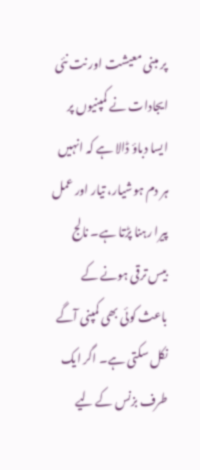پر مبنی معیشت اور نت نئی ایجادات نے کمپنیوں پر ایسا دباؤ ڈالا ہے کہ انہیں ہر دم ہوشیار، تیار اور عمل پیرا رہنا پڑتا ہے۔ نالج بیس ترقی ہونے کے باعث کوئی بھی کمپنی آگے نکل سکتی ہے۔ اگر ایک طرف بزنس کے لیے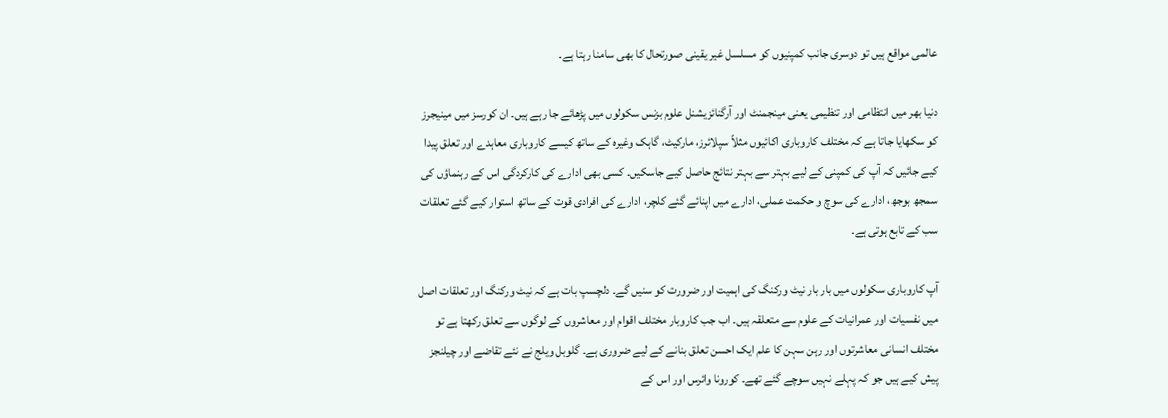عالمی مواقع ہیں تو دوسری جانب کمپنیوں کو مسلسل غیر یقینی صورتحال کا بھی سامنا رہتا ہے۔

دنیا بھر میں انتظامی اور تنظیمی یعنی مینجمنٹ اور آرگنائزیشنل علوم بزنس سکولوں میں پڑھائے جا رہے ہیں۔ ان کورسز میں مینیجرز کو سکھایا جاتا ہے کہ مختلف کاروباری اکائیوں مثلاً سپلائرز، مارکیٹ، گاہک وغیرہ کے ساتھ کیسے کاروباری معاہدے اور تعلق پیدا کیے جائیں کہ آپ کی کمپنی کے لیے بہتر سے بہتر نتائج حاصل کیے جاسکیں۔ کسی بھی ادارے کی کارکردگی اس کے رہنماؤں کی سمجھ بوجھ، ادارے کی سوچ و حکمت عملی، ادارے میں اپنائے گئے کلچر، ادارے کی افرادی قوت کے ساتھ استوار کیے گئے تعلقات سب کے تابع ہوتی ہے۔

آپ کاروباری سکولوں میں بار بار نیٹ ورکنگ کی اہمیت اور ضرورت کو سنیں گے۔ دلچسپ بات ہے کہ نیٹ ورکنگ اور تعلقات اصل میں نفسیات اور عمرانیات کے علوم سے متعلقہ ہیں۔ اب جب کاروبار مختلف اقوام اور معاشروں کے لوگوں سے تعلق رکھتا ہے تو مختلف انسانی معاشرتوں اور رہن سہن کا علم ایک احسن تعلق بنانے کے لیے ضروری ہے۔ گلوبل ویلج نے نئے تقاضے اور چیلنجز پیش کیے ہیں جو کہ پہلے نہیں سوچے گئے تھے۔ کورونا وائرس اور اس کے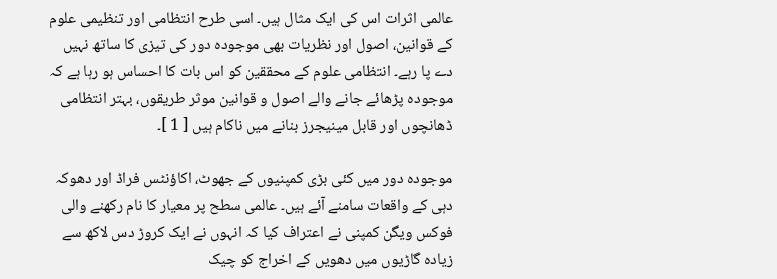عالمی اثرات اس کی ایک مثال ہیں۔ اسی طرح انتظامی اور تنظیمی علوم کے قوانین، اصول اور نظریات بھی موجودہ دور کی تیزی کا ساتھ نہیں دے پا رہے۔ انتظامی علوم کے محققین کو اس بات کا احساس ہو رہا ہے کہ موجودہ پڑھائے جانے والے اصول و قوانین موثر طریقوں، بہتر انتظامی ڈھانچوں اور قابل مینیجرز بنانے میں ناکام ہیں [ 1 ]۔

موجودہ دور میں کئی بڑی کمپنیوں کے جھوٹ، اکاؤنٹس فراڈ اور دھوکہ دہی کے واقعات سامنے آئے ہیں۔ عالمی سطح پر معیار کا نام رکھنے والی فوکس ویگن کمپنی نے اعتراف کیا کہ انہوں نے ایک کروڑ دس لاکھ سے زیادہ گاڑیوں میں دھویں کے اخراج کو چیک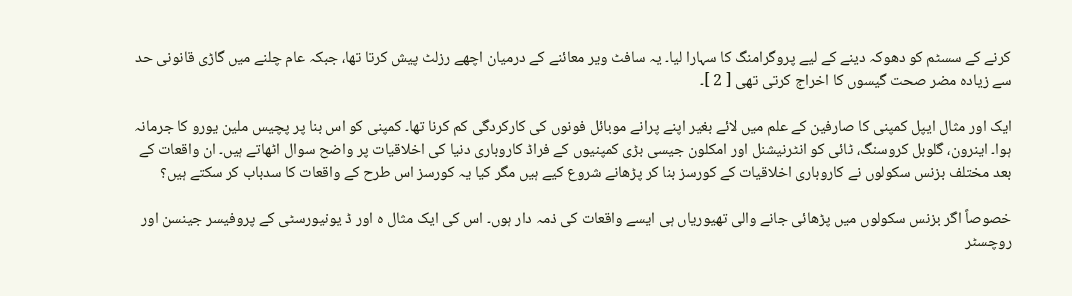کرنے کے سسٹم کو دھوکہ دینے کے لیے پروگرامنگ کا سہارا لیا۔ یہ سافٹ ویر معائنے کے درمیان اچھے رزلٹ پیش کرتا تھا، جبکہ عام چلنے میں گاڑی قانونی حد سے زیادہ مضر صحت گیسوں کا اخراج کرتی تھی [ 2 ]۔

ایک اور مثال ایپل کمپنی کا صارفین کے علم میں لائے بغیر اپنے پرانے موبائل فونوں کی کارکردگی کم کرنا تھا۔ کمپنی کو اس بنا پر پچیس ملین یورو کا جرمانہ ہوا۔ اینرون، گلوبل کروسنگ، ٹائی کو انٹرنیشنل اور امکلون جیسی بڑی کمپنیوں کے فراڈ کاروباری دنیا کی اخلاقیات پر واضح سوال اٹھاتے ہیں۔ ان واقعات کے بعد مختلف بزنس سکولوں نے کاروباری اخلاقیات کے کورسز بنا کر پڑھانے شروع کیے ہیں مگر کیا یہ کورسز اس طرح کے واقعات کا سدباب کر سکتے ہیں؟

خصوصاً اگر بزنس سکولوں میں پڑھائی جانے والی تھیوریاں ہی ایسے واقعات کی ذمہ دار ہوں۔ اس کی ایک مثال ہ اور ڈ یونیورسٹی کے پروفیسر جینسن اور روچسٹر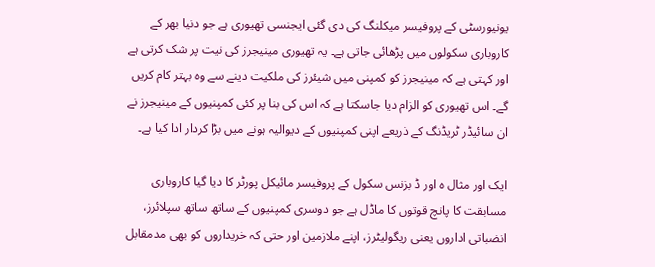یونیورسٹی کے پروفیسر میکلنگ کی دی گئی ایجنسی تھیوری ہے جو دنیا بھر کے کاروباری سکولوں میں پڑھائی جاتی ہے۔ یہ تھیوری مینیجرز کی نیت پر شک کرتی ہے اور کہتی ہے کہ مینیجرز کو کمپنی میں شیئرز کی ملکیت دینے سے وہ بہتر کام کریں گے۔ اس تھیوری کو الزام دیا جاسکتا ہے کہ اس کی بنا پر کئی کمپنیوں کے مینیجرز نے ان سائیڈر ٹریڈنگ کے ذریعے اپنی کمپنیوں کے دیوالیہ ہونے میں بڑا کردار ادا کیا ہے۔

ایک اور مثال ہ اور ڈ بزنس سکول کے پروفیسر مائیکل پورٹر کا دیا گیا کاروباری مسابقت کا پانچ قوتوں کا ماڈل ہے جو دوسری کمپنیوں کے ساتھ ساتھ سپلائرز، انضباتی اداروں یعنی ریگولیٹرز، اپنے ملازمین اور حتی کہ خریداروں کو بھی مدمقابل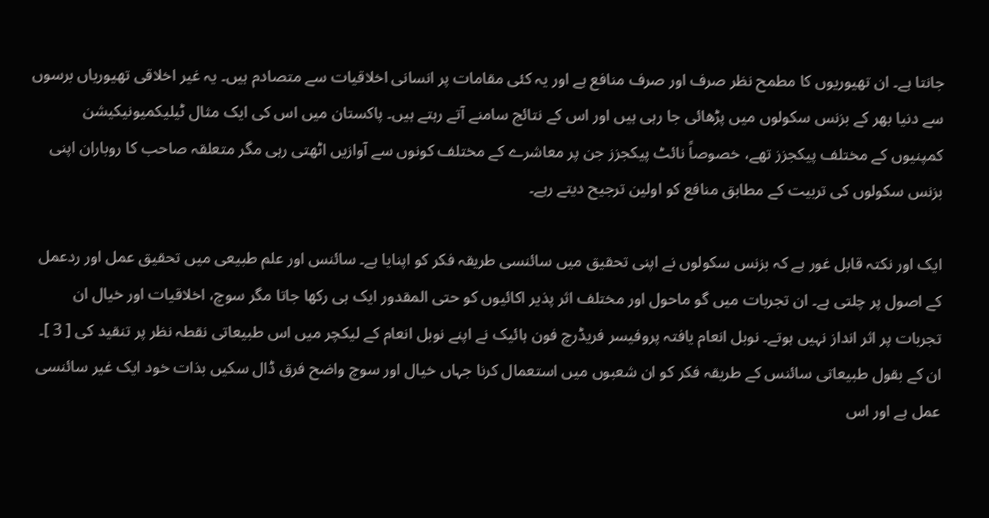جانتا ہے۔ ان تھیوریوں کا مطمح نظر صرف اور صرف منافع ہے اور یہ کئی مقامات پر انسانی اخلاقیات سے متصادم ہیں۔ یہ غیر اخلاقی تھیوریاں برسوں سے دنیا بھر کے بزنس سکولوں میں پڑھائی جا رہی ہیں اور اس کے نتائج سامنے آتے رہتے ہیں۔ پاکستان میں اس کی ایک مثال ٹیلیکمیونیکیشن کمپنیوں کے مختلف پیکجزز تھے، خصوصاً نائٹ پیکجزز جن پر معاشرے کے مختلف کونوں سے آوازیں اٹھتی رہی مگر متعلقہ صاحب کا روباران اپنی بزنس سکولوں کی تربیت کے مطابق منافع کو اولین ترجیح دیتے رہے۔

ایک اور نکتہ قابل غور ہے کہ بزنس سکولوں نے اپنی تحقیق میں سائنسی طریقہ فکر کو اپنایا ہے۔ سائنس اور علم طبیعی میں تحقیق عمل اور ردعمل کے اصول پر چلتی ہے۔ ان تجربات میں گو ماحول اور مختلف اثر پذیر اکائیوں کو حتی المقدور ایک ہی رکھا جاتا مگر سوچ، اخلاقیات اور خیال ان تجربات پر اثر انداز نہیں ہوتے۔ نوبل انعام یافتہ پروفیسر فریڈرچ فون ہائیک نے اپنے نوبل انعام کے لیکچر میں اس طبیعاتی نقطہ نظر پر تنقید کی [ 3 ]۔ ان کے بقول طبیعاتی سائنس کے طریقہ فکر کو ان شعبوں میں استعمال کرنا جہاں خیال اور سوچ واضح فرق ڈال سکیں بذات خود ایک غیر سائنسی عمل ہے اور اس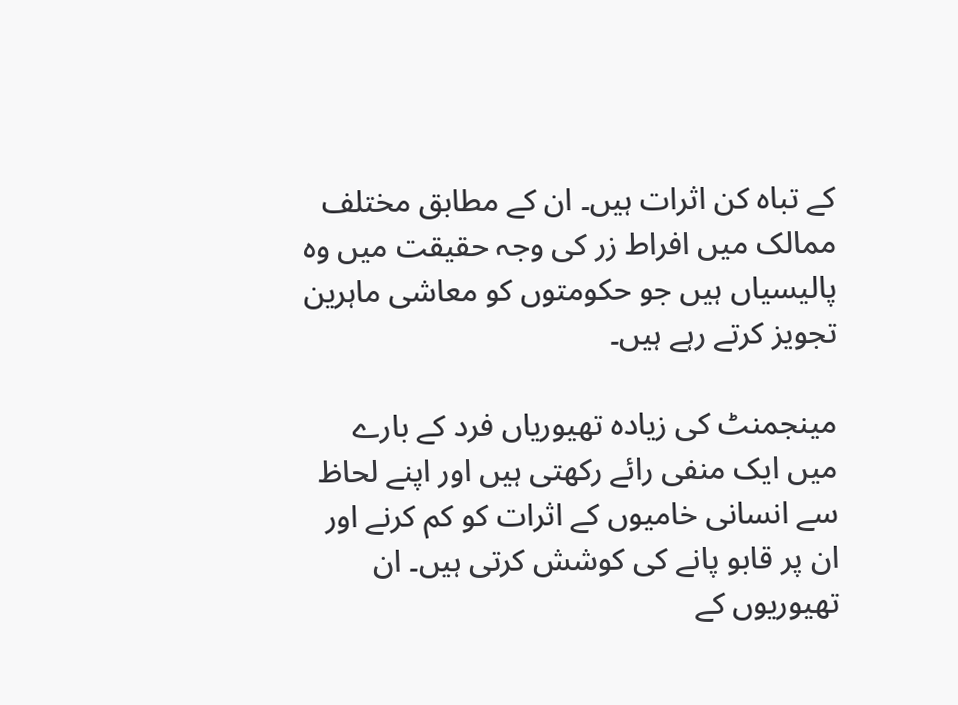کے تباہ کن اثرات ہیں۔ ان کے مطابق مختلف ممالک میں افراط زر کی وجہ حقیقت میں وہ پالیسیاں ہیں جو حکومتوں کو معاشی ماہرین تجویز کرتے رہے ہیں۔

مینجمنٹ کی زیادہ تھیوریاں فرد کے بارے میں ایک منفی رائے رکھتی ہیں اور اپنے لحاظ سے انسانی خامیوں کے اثرات کو کم کرنے اور ان پر قابو پانے کی کوشش کرتی ہیں۔ ان تھیوریوں کے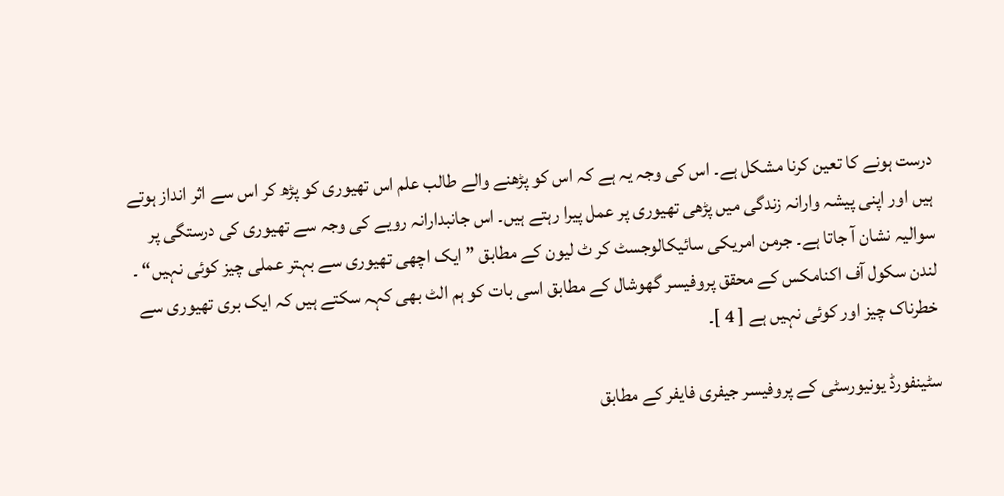درست ہونے کا تعین کرنا مشکل ہے۔ اس کی وجہ یہ ہے کہ اس کو پڑھنے والے طالب علم اس تھیوری کو پڑھ کر اس سے اثر انداز ہوتے ہیں اور اپنی پیشہ وارانہ زندگی میں پڑھی تھیوری پر عمل پیرا رہتے ہیں۔ اس جانبدارانہ رویے کی وجہ سے تھیوری کی درستگی پر سوالیہ نشان آ جاتا ہے۔ جرمن امریکی سائیکالوجسٹ کر ٹ لیون کے مطابق ”ایک اچھی تھیوری سے بہتر عملی چیز کوئی نہیں“ ۔ لندن سکول آف اکنامکس کے محقق پروفیسر گھوشال کے مطابق اسی بات کو ہم الٹ بھی کہہ سکتے ہیں کہ ایک بری تھیوری سے خطرناک چیز اور کوئی نہیں ہے [ 4 ]۔

سٹینفورڈ یونیورسٹی کے پروفیسر جیفری فایفر کے مطابق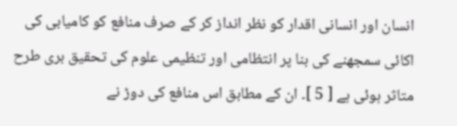انسان اور انسانی اقدار کو نظر انداز کر کے صرف منافع کو کامیابی کی اکائی سمجھنے کی بنا پر انتظامی اور تنظیمی علوم کی تحقیق بری طرح متاثر ہوئی ہے [ 5 ]۔ ان کے مطابق اس منافع کی دوڑ نے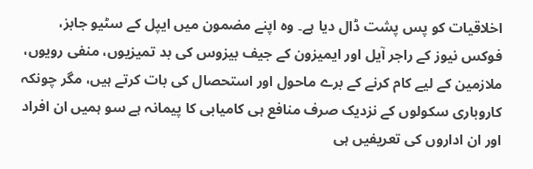اخلاقیات کو پس پشت ڈال دیا ہے۔ وہ اپنے مضمون میں ایپل کے سٹیو جابز، فوکس نیوز کے راجر آیل اور ایمیزون کے جیف بیزوس کی بد تمیزیوں، منفی رویوں، ملازمین کے لیے کام کرنے کے برے ماحول اور استحصال کی بات کرتے ہیں، مگر چونکہ کاروباری سکولوں کے نزدیک صرف منافع ہی کامیابی کا پیمانہ ہے سو ہمیں ان افراد اور ان اداروں کی تعریفیں ہی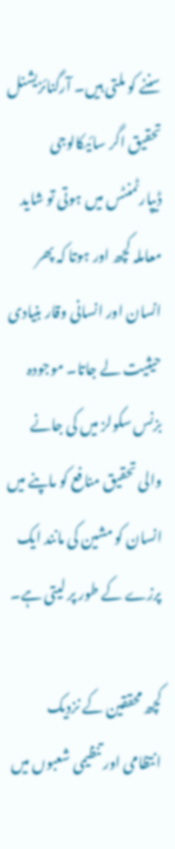سننے کو ملتی ہیں۔ آرگنائزیشنل تحقیق اگر سائیکالوجی ڈیپارٹمنٹس میں ہوتی تو شاید معاملہ کچھ اور ہوتا کہ پھر انسان اور انسانی وقار بنیادی حیثیت لے جاتا۔ موجودہ بزنس سکولز میں کی جانے والی تحقیق منافع کو ماپنے میں انسان کو مشین کی مانند ایک پرزے کے طور پر لیتی ہے۔

کچھ محققین کے نزدیک انتظامی اور تنظیمی شعبوں میں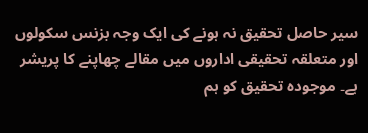سیر حاصل تحقیق نہ ہونے کی ایک وجہ بزنس سکولوں اور متعلقہ تحقیقی اداروں میں مقالے چھاپنے کا پریشر ہے۔ موجودہ تحقیق کو ہم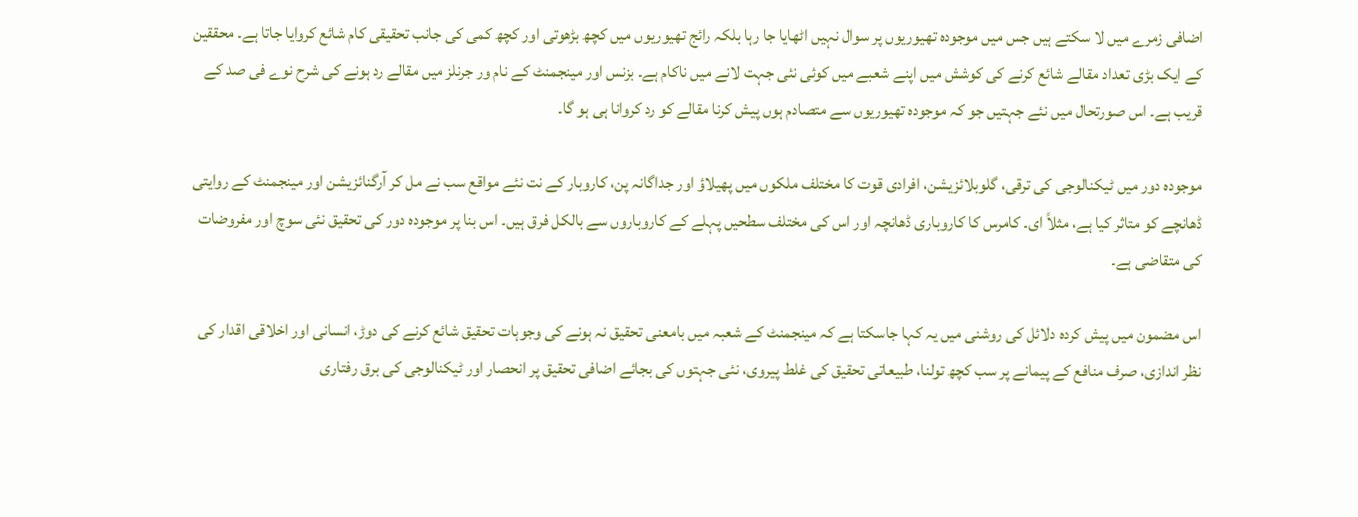اضافی زمرے میں لا سکتے ہیں جس میں موجودہ تھیوریوں پر سوال نہیں اٹھایا جا رہا بلکہ رائج تھیوریوں میں کچھ بڑھوتی اور کچھ کمی کی جانب تحقیقی کام شائع کروایا جاتا ہے۔ محققین کے ایک بڑی تعداد مقالے شائع کرنے کی کوشش میں اپنے شعبے میں کوئی نئی جہت لانے میں ناکام ہے۔ بزنس اور مینجمنٹ کے نام ور جرنلز میں مقالے رد ہونے کی شرح نوے فی صد کے قریب ہے۔ اس صورتحال میں نئے جہتیں جو کہ موجودہ تھیوریوں سے متصادم ہوں پیش کرنا مقالے کو رد کروانا ہی ہو گا۔

موجودہ دور میں ٹیکنالوجی کی ترقی، گلوبلائزیشن، افرادی قوت کا مختلف ملکوں میں پھیلاؤ اور جداگانہ پن، کاروبار کے نت نئے مواقع سب نے مل کر آرگنائزیشن اور مینجمنٹ کے روایتی ڈھانچے کو متاثر کیا ہے، مثلاً ای۔ کامرس کا کاروباری ڈھانچہ اور اس کی مختلف سطحیں پہلے کے کاروباروں سے بالکل فرق ہیں۔ اس بنا پر موجودہ دور کی تحقیق نئی سوچ اور مفروضات کی متقاضی ہے۔

اس مضمون میں پیش کردہ دلائل کی روشنی میں یہ کہا جاسکتا ہے کہ مینجمنٹ کے شعبہ میں بامعنی تحقیق نہ ہونے کی وجوہات تحقیق شائع کرنے کی دوڑ، انسانی اور اخلاقی اقدار کی نظر اندازی، صرف منافع کے پیمانے پر سب کچھ تولنا، طبیعاتی تحقیق کی غلط پیروی، نئی جہتوں کی بجائے اضافی تحقیق پر انحصار اور ٹیکنالوجی کی برق رفتاری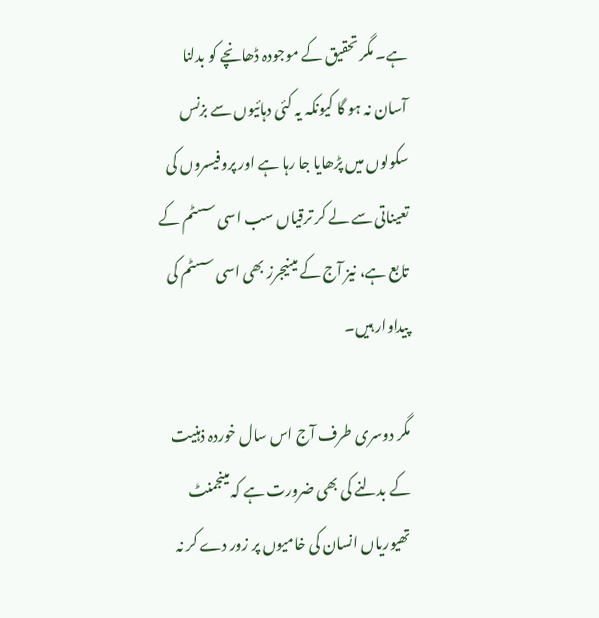ہے۔ مگر تحقیق کے موجودہ ڈھانچے کو بدلنا آسان نہ ہو گا کیونکہ یہ کئی دہائیوں سے بزنس سکولوں میں پڑھایا جا رہا ہے اور پروفیسروں کی تعیناتی سے لے کر ترقیاں سب اسی سسٹم کے تابع ہے، نیز آج کے مینیجرز بھی اسی سسٹم کی پیداوار ہیں۔

مگر دوسری طرف آج اس سال خوردہ ذہنیت کے بدلنے کی بھی ضرورت ہے کہ مینجمنٹ تھیوریاں انسان کی خامیوں پر زور دے کر نہ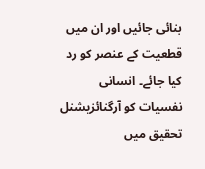بنائی جائیں اور ان میں قطعیت کے عنصر کو رد کیا جائے۔ انسانی نفسیات کو آرگنائزیشنل تحقیق میں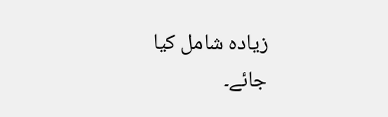زیادہ شامل کیا جائے۔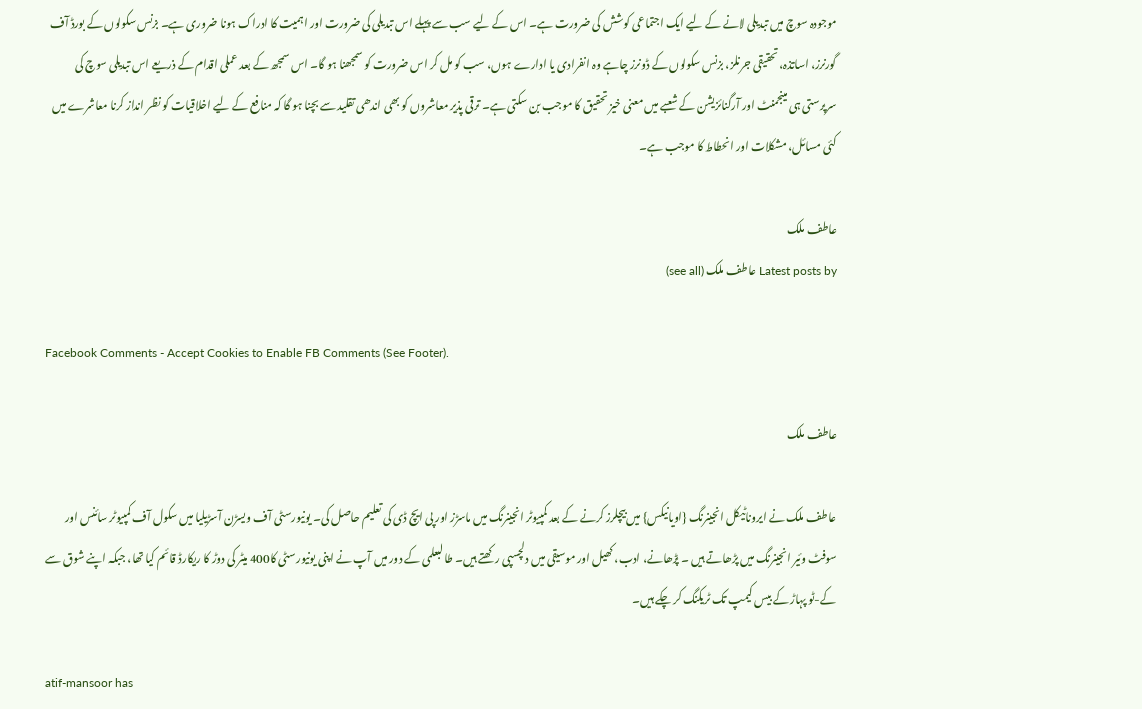موجودہ سوچ میں تبدیلی لانے کے لیے ایک اجتماعی کوشش کی ضرورت ہے۔ اس کے لیے سب سے پہلے اس تبدیلی کی ضرورت اور اہمیت کا ادراک ہونا ضروری ہے۔ بزنس سکولوں کے بورڈ آف گورنرز، اساتذہ، تحقیقی جرنلز، بزنس سکولوں کے ڈونرز چاہے وہ انفرادی یا ادارے ہوں، سب کو مل کر اس ضرورت کو سمجھنا ہو گا۔ اس سمجھ کے بعد عملی اقدام کے ذریعے اس تبدیلی سوچ کی سرپرستی ہی مینجمنٹ اور آرگنائزیشن کے شعبے میں معنی خیز تحقیق کا موجب بن سکتی ہے۔ ترقی پذیر معاشروں کو بھی اندھی تقلید سے بچنا ہو گا کہ منافع کے لیے اخلاقیات کو نظر انداز کرنا معاشرے میں کئی مسائل، مشکلات اور انحطاط کا موجب ہے۔

عاطف ملک
Latest posts by عاطف ملک (see all)

Facebook Comments - Accept Cookies to Enable FB Comments (See Footer).

عاطف ملک

عاطف ملک نے ایروناٹیکل انجینرنگ {اویانیکس} میں بیچلرز کرنے کے بعد کمپیوٹر انجینرنگ میں ماسڑز اور پی ایچ ڈی کی تعلیم حاصل کی۔ یونیورسٹی آف ویسڑن آسڑیلیا میں سکول آف کمپیوٹر سائنس اور سوفٹ وئیر انجینرنگ میں پڑھاتے ہیں ۔ پڑھانے، ادب، کھیل اور موسیقی میں دلچسپی رکھتے ہیں۔ طالبعلمی کے دور میں آپ نے اپنی یونیورسٹی کا400 میٹر کی دوڑ کا ریکارڈ قائم کیا تھا، جبکہ اپنے شوق سے کے-ٹو پہاڑ کے بیس کیمپ تک ٹریکنگ کر چکے ہیں۔

atif-mansoor has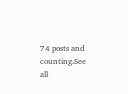74 posts and counting.See all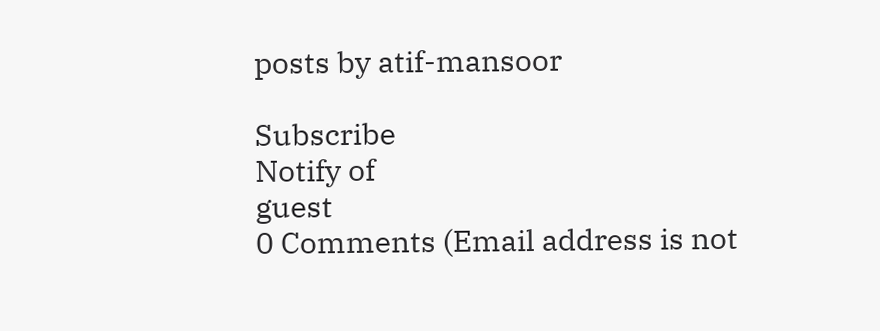posts by atif-mansoor

Subscribe
Notify of
guest
0 Comments (Email address is not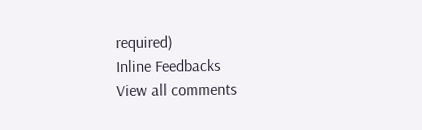required)
Inline Feedbacks
View all comments